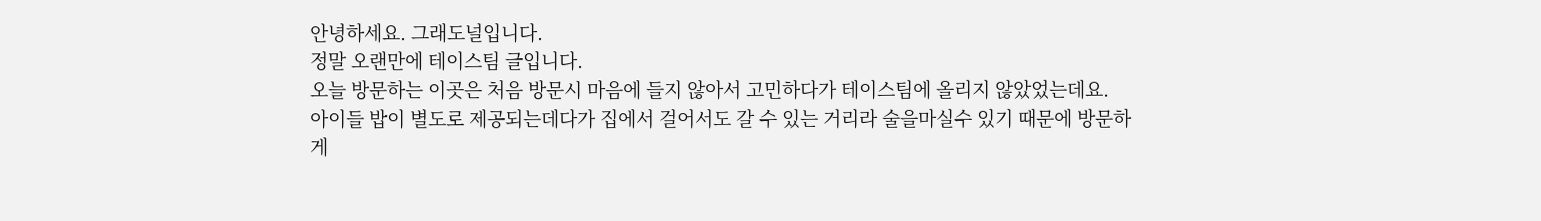안녕하세요. 그래도널입니다.
정말 오랜만에 테이스팀 글입니다.
오늘 방문하는 이곳은 처음 방문시 마음에 들지 않아서 고민하다가 테이스팀에 올리지 않았었는데요.
아이들 밥이 별도로 제공되는데다가 집에서 걸어서도 갈 수 있는 거리라 술을마실수 있기 때문에 방문하게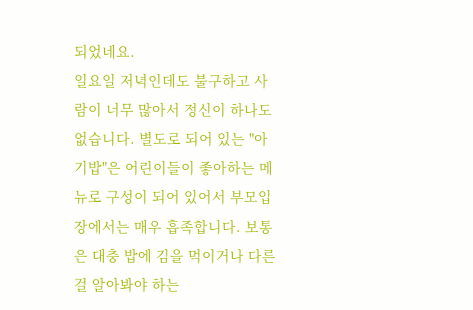되었네요.
일요일 저녁인데도 불구하고 사람이 너무 많아서 정신이 하나도 없습니다. 별도로 되어 있는 "아기밥"은 어린이들이 좋아하는 메뉴로 구성이 되어 있어서 부모입장에서는 매우 흡족합니다. 보통은 대충 밥에 김을 먹이거나 다른걸 알아봐야 하는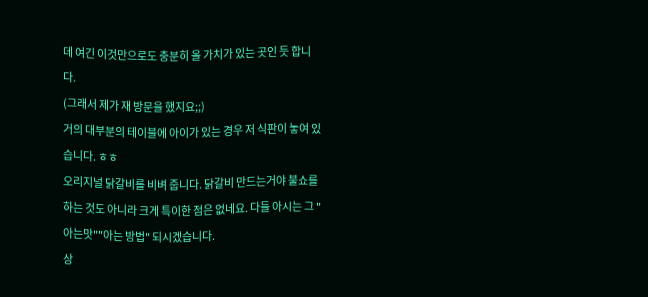데 여긴 이것만으로도 충분히 올 가치가 있는 곳인 듯 합니다.
(그래서 제가 재 방문을 했지요;;)
거의 대부분의 테이블에 아이가 있는 경우 저 식판이 놓여 있습니다. ㅎㅎ
오리지널 닭갈비를 비벼 줍니다. 닭갈비 만드는거야 불쇼를 하는 것도 아니라 크게 특이한 점은 없네요. 다들 아시는 그 "아는맛""아는 방법" 되시겠습니다.
상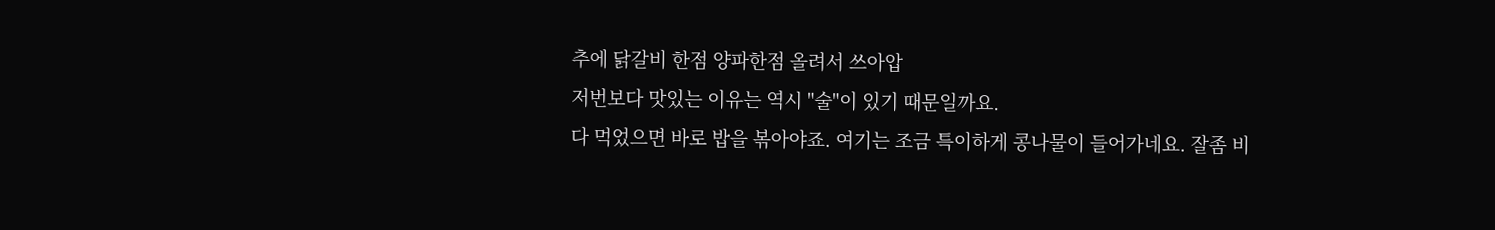추에 닭갈비 한점 양파한점 올려서 쓰아압
저번보다 맛있는 이유는 역시 "술"이 있기 때문일까요.
다 먹었으면 바로 밥을 볶아야죠. 여기는 조금 특이하게 콩나물이 들어가네요. 잘좀 비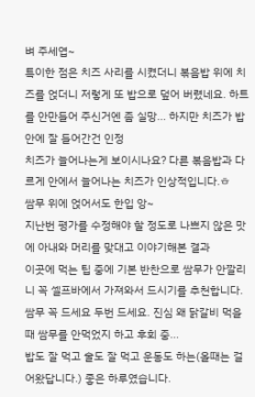벼 주세엽~
특이한 점은 치즈 사리를 시켰더니 볶음밥 위에 치즈를 얹더니 저렇게 또 밥으로 덮어 버렸네요. 하트를 안만들어 주신거엔 좀 실망... 하지만 치즈가 밥 안에 잘 들어간건 인정
치즈가 늘어나는게 보이시나요? 다른 볶음밥과 다르게 안에서 늘어나는 치즈가 인상적입니다.ㅎ
쌈무 위에 얹어서도 한입 앙~
지난번 평가를 수정해야 할 정도로 나쁘지 않은 맛에 아내와 머리를 맞대고 이야기해본 결과
이곳에 먹는 팁 중에 기본 반찬으로 쌈무가 안깔리니 꼭 셀프바에서 가져와서 드시기를 추천합니다. 쌈무 꼭 드세요 두번 드세요. 진심 왜 닭갈비 먹을때 쌈무를 안먹었지 하고 후회 중...
밥도 잘 먹고 술도 잘 먹고 운동도 하는(올때는 걸어왔답니다.) 좋은 하루였습니다.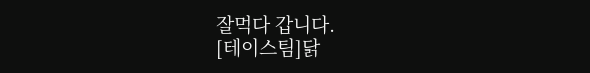잘먹다 갑니다.
[테이스팀]닭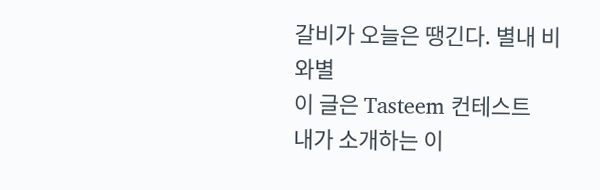갈비가 오늘은 땡긴다. 별내 비와별
이 글은 Tasteem 컨테스트
내가 소개하는 이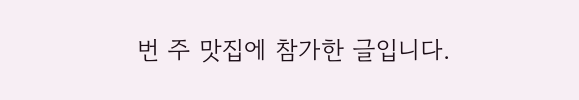번 주 맛집에 참가한 글입니다.